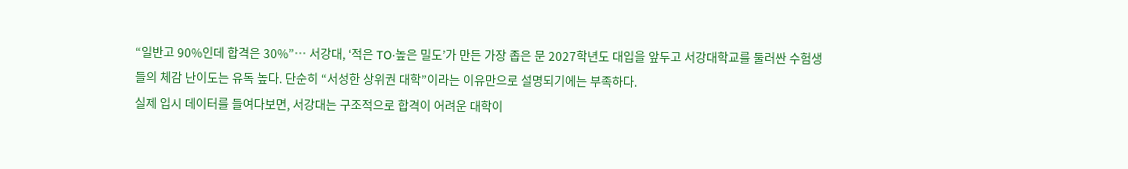“일반고 90%인데 합격은 30%”… 서강대, ‘적은 TO·높은 밀도’가 만든 가장 좁은 문 2027학년도 대입을 앞두고 서강대학교를 둘러싼 수험생들의 체감 난이도는 유독 높다. 단순히 “서성한 상위권 대학”이라는 이유만으로 설명되기에는 부족하다.
실제 입시 데이터를 들여다보면, 서강대는 구조적으로 합격이 어려운 대학이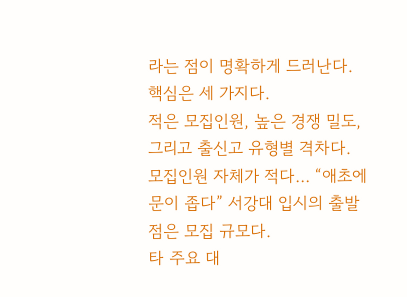라는 점이 명확하게 드러난다. 핵심은 세 가지다.
적은 모집인원, 높은 경쟁 밀도, 그리고 출신고 유형별 격차다. 모집인원 자체가 적다… “애초에 문이 좁다” 서강대 입시의 출발점은 모집 규모다.
타 주요 대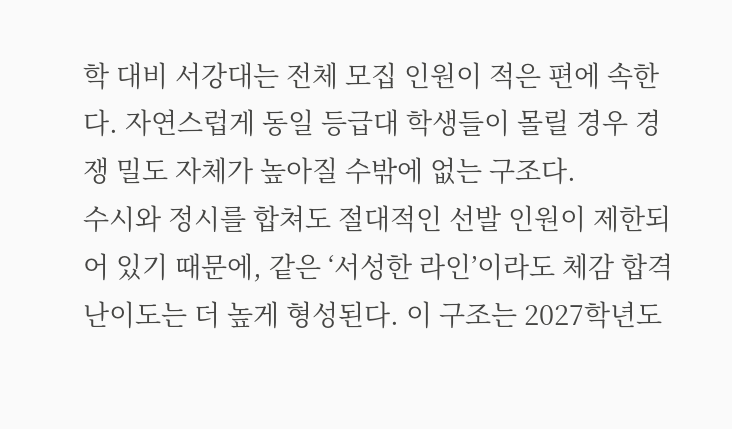학 대비 서강대는 전체 모집 인원이 적은 편에 속한다. 자연스럽게 동일 등급대 학생들이 몰릴 경우 경쟁 밀도 자체가 높아질 수밖에 없는 구조다.
수시와 정시를 합쳐도 절대적인 선발 인원이 제한되어 있기 때문에, 같은 ‘서성한 라인’이라도 체감 합격 난이도는 더 높게 형성된다. 이 구조는 2027학년도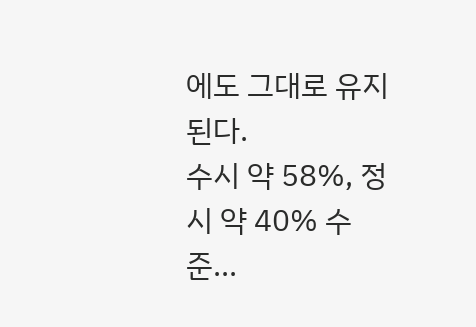에도 그대로 유지된다.
수시 약 58%, 정시 약 40% 수준...